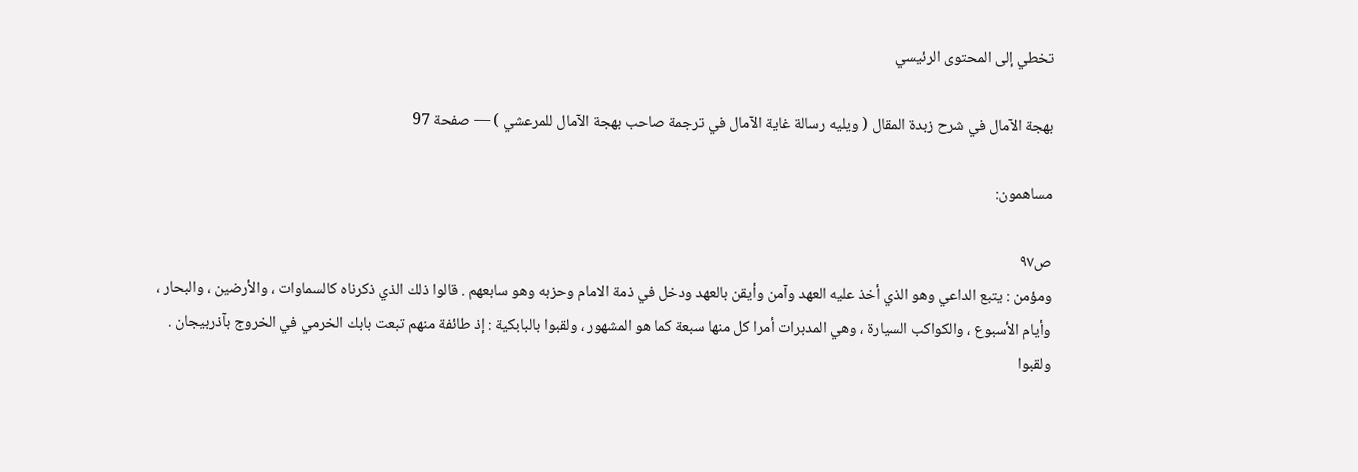تخطي إلى المحتوى الرئيسي

بهجة الآمال في شرح زبدة المقال ( ويليه رسالة غاية الآمال في ترجمة صاحب بهجة الآمال للمرعشي ) — صفحة 97

مساهمون:

ص٩٧
ومؤمن : يتبع الداعي وهو الذي أخذ عليه العهد وآمن وأيقن بالعهد ودخل في ذمة الامام وحزبه وهو سابعهم . قالوا ذلك الذي ذكرناه كالسماوات ، والأرضين ، والبحار ، وأيام الأسبوع ، والكواكب السيارة ، وهي المدبرات أمرا كل منها سبعة كما هو المشهور ، ولقبوا بالبابكية : إذ طائفة منهم تبعت بابك الخرمي في الخروج بآذربيجان . ولقبوا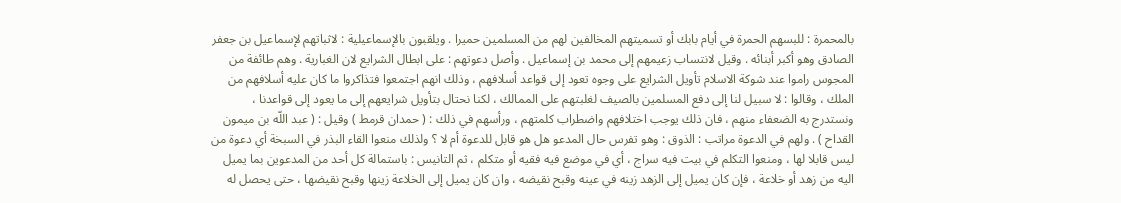بالمحمرة : للبسهم الحمرة في أيام بابك أو تسميتهم المخالفين لهم من المسلمين حميرا . ويلقبون بالإسماعيلية : لاثباتهم لإسماعيل بن جعفر الصادق وهو أكبر أبنائه . وقيل لانتساب زعيمهم إلى محمد بن إسماعيل . وأصل دعوتهم : على ابطال الشرايع لان الغبارية . وهم طائفة من المجوس راموا عند شوكة الاسلام تأويل الشرايع على وجوه تعود إلى قواعد أسلافهم ، وذلك انهم اجتمعوا فتذاكروا ما كان عليه أسلافهم من الملك ، وقالوا : لا سبيل لنا إلى دفع المسلمين بالصيف لغلبتهم على الممالك ، لكنا نحتال بتأويل شرايعهم إلى ما يعود إلى قواعدنا ، ونستدرج به الضعفاء منهم ، فان ذلك يوجب اختلافهم واضطراب كلمتهم ، ورأسهم في ذلك : ( حمدان قرمط ) وقيل : ( عبد اللّه بن ميمون القداح ) . ولهم في الدعوة مراتب : الذوق : وهو تفرس حال المدعو هل هو قابل للدعوة أم لا ؟ ولذلك منعوا القاء البذر في السبخة أي دعوة من ليس قابلا لها ، ومنعوا التكلم في بيت فيه سراج ، أي في موضع فيه فقيه أو متكلم ، ثم التانيس : باستمالة كل أحد من المدعوين بما يميل اليه من زهد أو خلاعة ، فإن كان يميل إلى الزهد زينه في عينه وقبح نقيضه ، وان كان يميل إلى الخلاعة زينها وقبح نقيضها ، حتى يحصل له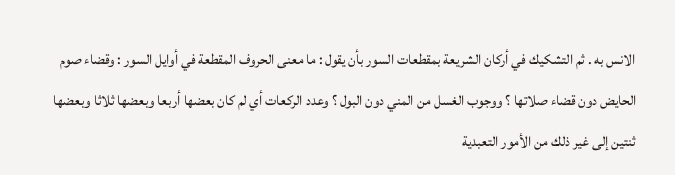الانس به . ثم التشكيك في أركان الشريعة بمقطعات السور بأن يقول : ما معنى الحروف المقطعة في أوايل السور : وقضاء صوم الحايض دون قضاء صلاتها ؟ ووجوب الغسل من المني دون البول ؟ وعدد الركعات أي لم كان بعضها أربعا وبعضها ثلاثا وبعضها ثنتين إلى غير ذلك من الأمور التعبدية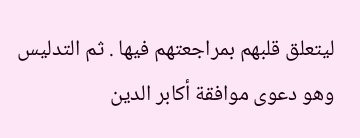ليتعلق قلبهم بمراجعتهم فيها . ثم التدليس وهو دعوى موافقة أكابر الدين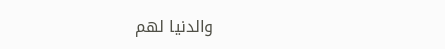والدنيا لهم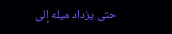حتى يزداد ميله إلى